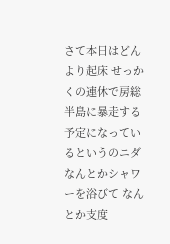さて本日はどんより起床 せっかくの連休で房総半島に暴走する予定になっているというのニダ
なんとかシャワーを浴びて なんとか支度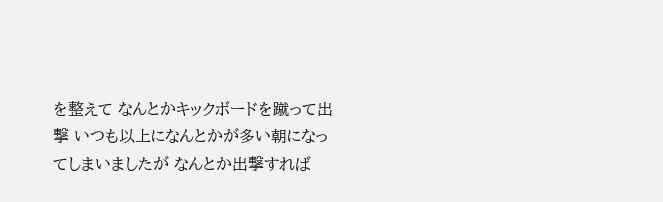を整えて なんとかキックボードを蹴って出撃 いつも以上になんとかが多い朝になってしまいましたが なんとか出撃すれば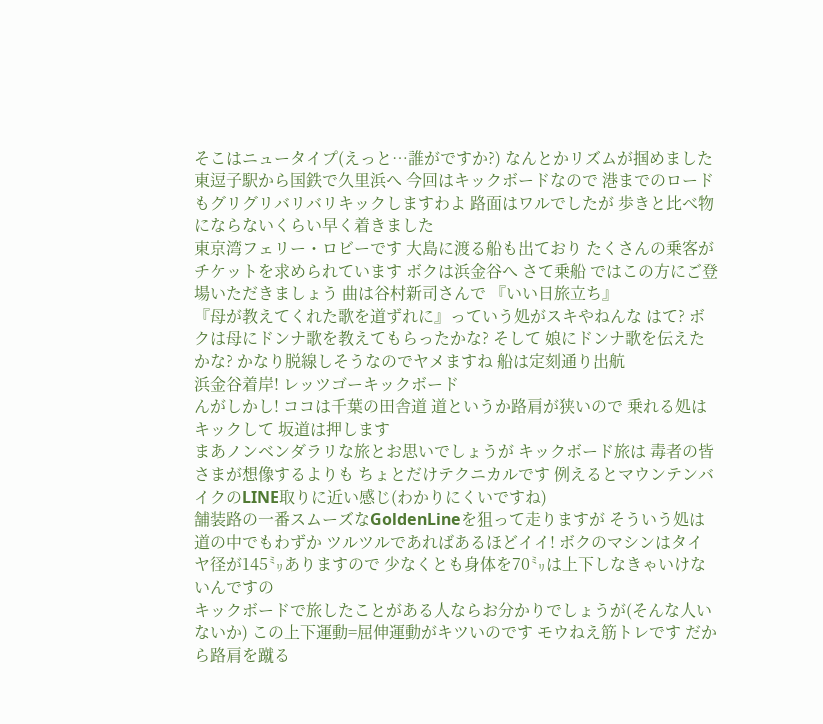そこはニュータイプ(えっと…誰がですか?) なんとかリズムが掴めました
東逗子駅から国鉄で久里浜へ 今回はキックボードなので 港までのロードもグリグリバリバリキックしますわよ 路面はワルでしたが 歩きと比べ物にならないくらい早く着きました
東京湾フェリー・ロビーです 大島に渡る船も出ており たくさんの乗客がチケットを求められています ボクは浜金谷へ さて乗船 ではこの方にご登場いただきましょう 曲は谷村新司さんで 『いい日旅立ち』
『母が教えてくれた歌を道ずれに』っていう処がスキやねんな はて? ボクは母にドンナ歌を教えてもらったかな? そして 娘にドンナ歌を伝えたかな? かなり脱線しそうなのでヤメますね 船は定刻通り出航
浜金谷着岸! レッツゴーキックボード
んがしかし! ココは千葉の田舎道 道というか路肩が狭いので 乗れる処はキックして 坂道は押します
まあノンベンダラリな旅とお思いでしょうが キックボード旅は 毒者の皆さまが想像するよりも ちょとだけテクニカルです 例えるとマウンテンバイクのLINE取りに近い感じ(わかりにくいですね)
舗装路の一番スムーズなGoldenLineを狙って走りますが そういう処は道の中でもわずか ツルツルであればあるほどイイ! ボクのマシンはタイヤ径が145㍉ありますので 少なくとも身体を70㍉は上下しなきゃいけないんですの
キックボードで旅したことがある人ならお分かりでしょうが(そんな人いないか) この上下運動=屈伸運動がキツいのです モウねえ筋トレです だから路肩を蹴る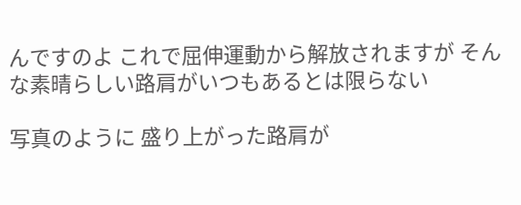んですのよ これで屈伸運動から解放されますが そんな素晴らしい路肩がいつもあるとは限らない

写真のように 盛り上がった路肩が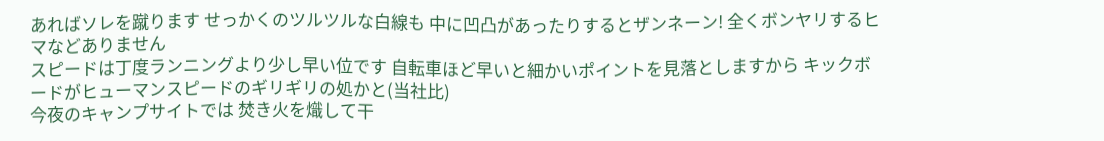あればソレを蹴ります せっかくのツルツルな白線も 中に凹凸があったりするとザンネーン! 全くボンヤリするヒマなどありません
スピードは丁度ランニングより少し早い位です 自転車ほど早いと細かいポイントを見落としますから キックボードがヒューマンスピードのギリギリの処かと(当社比)
今夜のキャンプサイトでは 焚き火を熾して干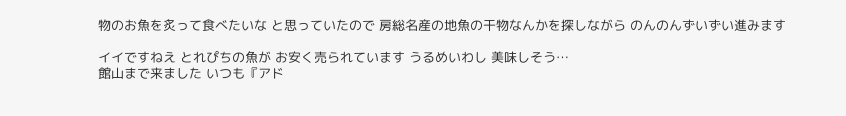物のお魚を炙って食べたいな と思っていたので 房総名産の地魚の干物なんかを探しながら のんのんずいずい進みます

イイですねえ とれぴちの魚が お安く売られています うるめいわし 美味しそう…
館山まで来ました いつも『アド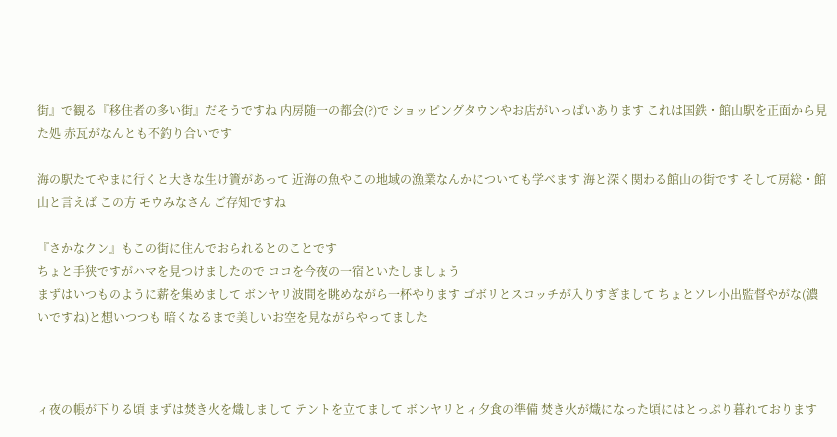街』で観る『移住者の多い街』だそうですね 内房随一の都会(?)で ショッピングタウンやお店がいっぱいあります これは国鉄・館山駅を正面から見た処 赤瓦がなんとも不釣り合いです

海の駅たてやまに行くと大きな生け簀があって 近海の魚やこの地域の漁業なんかについても学べます 海と深く関わる館山の街です そして房総・館山と言えば この方 モウみなさん ご存知ですね

『さかなクン』もこの街に住んでおられるとのことです
ちょと手狭ですがハマを見つけましたので ココを今夜の一宿といたしましょう
まずはいつものように薪を集めまして ボンヤリ波間を眺めながら一杯やります ゴボリとスコッチが入りすぎまして ちょとソレ小出監督やがな(濃いですね)と想いつつも 暗くなるまで美しいお空を見ながらやってました



ィ夜の帳が下りる頃 まずは焚き火を熾しまして テントを立てまして ボンヤリとィ夕食の準備 焚き火が熾になった頃にはとっぷり暮れております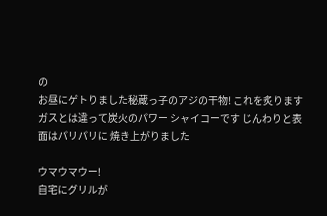の
お昼にゲトりました秘蔵っ子のアジの干物! これを炙ります
ガスとは違って炭火のパワー シャイコーです じんわりと表面はパリパリに 焼き上がりました

ウマウマウー!
自宅にグリルが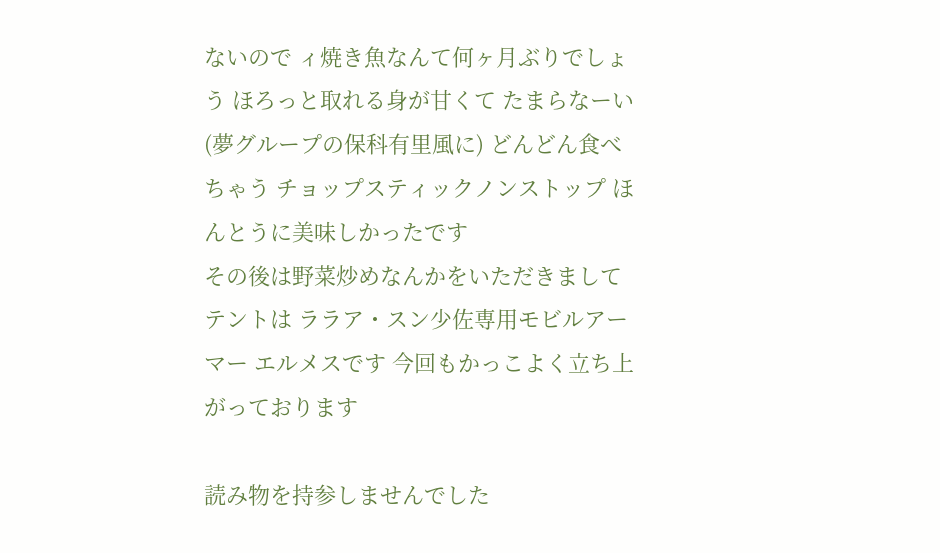ないので ィ焼き魚なんて何ヶ月ぶりでしょう ほろっと取れる身が甘くて たまらなーい(夢グループの保科有里風に) どんどん食べちゃう チョップスティックノンストップ ほんとうに美味しかったです
その後は野菜炒めなんかをいただきまして テントは ララア・スン少佐専用モビルアーマー エルメスです 今回もかっこよく立ち上がっております

読み物を持参しませんでした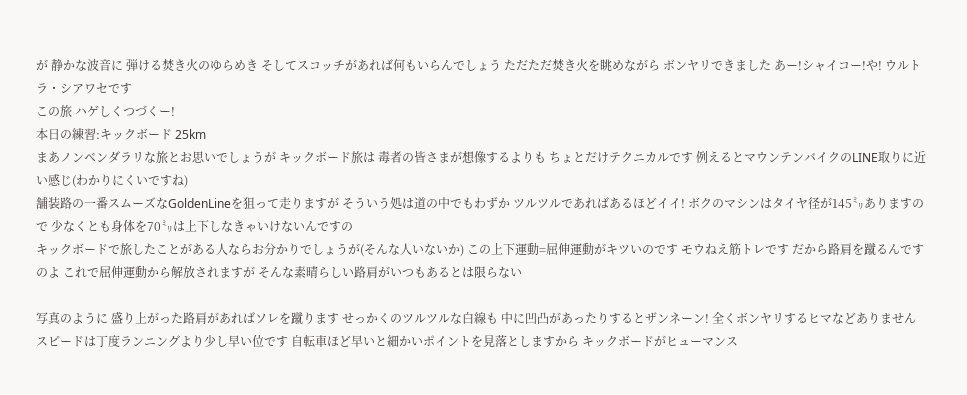が 静かな波音に 弾ける焚き火のゆらめき そしてスコッチがあれば何もいらんでしょう ただただ焚き火を眺めながら ボンヤリできました あー!シャイコー!や! ウルトラ・シアワセです
この旅 ハゲしくつづくー!
本日の練習:キックボード 25km
まあノンベンダラリな旅とお思いでしょうが キックボード旅は 毒者の皆さまが想像するよりも ちょとだけテクニカルです 例えるとマウンテンバイクのLINE取りに近い感じ(わかりにくいですね)
舗装路の一番スムーズなGoldenLineを狙って走りますが そういう処は道の中でもわずか ツルツルであればあるほどイイ! ボクのマシンはタイヤ径が145㍉ありますので 少なくとも身体を70㍉は上下しなきゃいけないんですの
キックボードで旅したことがある人ならお分かりでしょうが(そんな人いないか) この上下運動=屈伸運動がキツいのです モウねえ筋トレです だから路肩を蹴るんですのよ これで屈伸運動から解放されますが そんな素晴らしい路肩がいつもあるとは限らない

写真のように 盛り上がった路肩があればソレを蹴ります せっかくのツルツルな白線も 中に凹凸があったりするとザンネーン! 全くボンヤリするヒマなどありません
スピードは丁度ランニングより少し早い位です 自転車ほど早いと細かいポイントを見落としますから キックボードがヒューマンス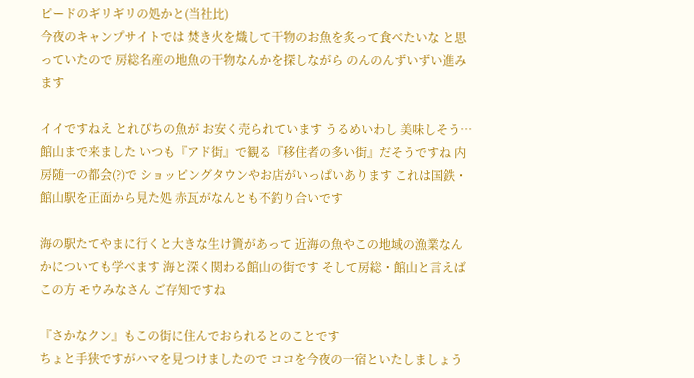ピードのギリギリの処かと(当社比)
今夜のキャンプサイトでは 焚き火を熾して干物のお魚を炙って食べたいな と思っていたので 房総名産の地魚の干物なんかを探しながら のんのんずいずい進みます

イイですねえ とれぴちの魚が お安く売られています うるめいわし 美味しそう…
館山まで来ました いつも『アド街』で観る『移住者の多い街』だそうですね 内房随一の都会(?)で ショッピングタウンやお店がいっぱいあります これは国鉄・館山駅を正面から見た処 赤瓦がなんとも不釣り合いです

海の駅たてやまに行くと大きな生け簀があって 近海の魚やこの地域の漁業なんかについても学べます 海と深く関わる館山の街です そして房総・館山と言えば この方 モウみなさん ご存知ですね

『さかなクン』もこの街に住んでおられるとのことです
ちょと手狭ですがハマを見つけましたので ココを今夜の一宿といたしましょう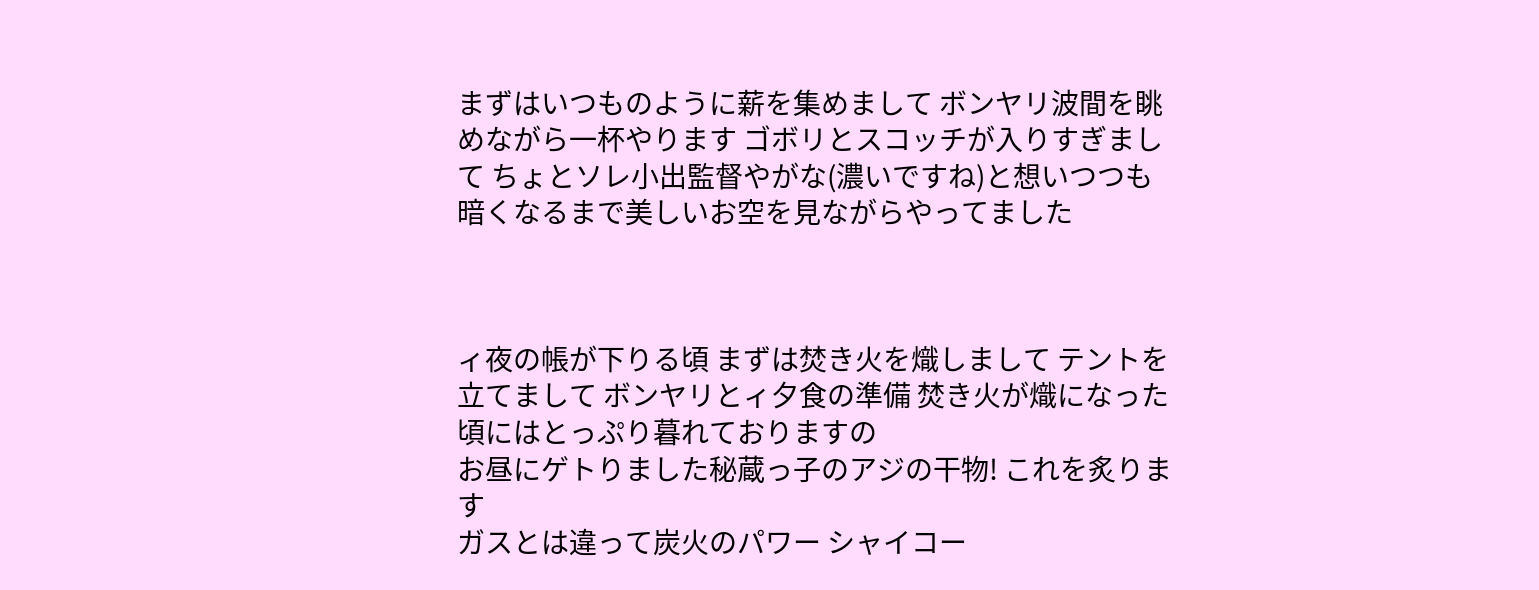まずはいつものように薪を集めまして ボンヤリ波間を眺めながら一杯やります ゴボリとスコッチが入りすぎまして ちょとソレ小出監督やがな(濃いですね)と想いつつも 暗くなるまで美しいお空を見ながらやってました



ィ夜の帳が下りる頃 まずは焚き火を熾しまして テントを立てまして ボンヤリとィ夕食の準備 焚き火が熾になった頃にはとっぷり暮れておりますの
お昼にゲトりました秘蔵っ子のアジの干物! これを炙ります
ガスとは違って炭火のパワー シャイコー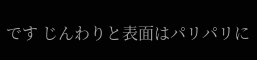です じんわりと表面はパリパリに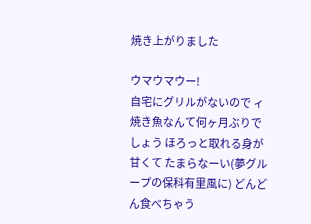焼き上がりました

ウマウマウー!
自宅にグリルがないので ィ焼き魚なんて何ヶ月ぶりでしょう ほろっと取れる身が甘くて たまらなーい(夢グループの保科有里風に) どんどん食べちゃう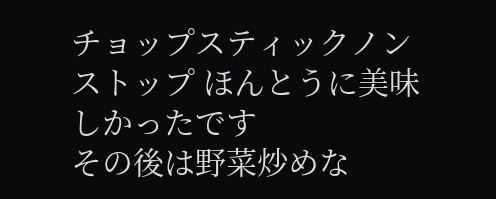チョップスティックノンストップ ほんとうに美味しかったです
その後は野菜炒めな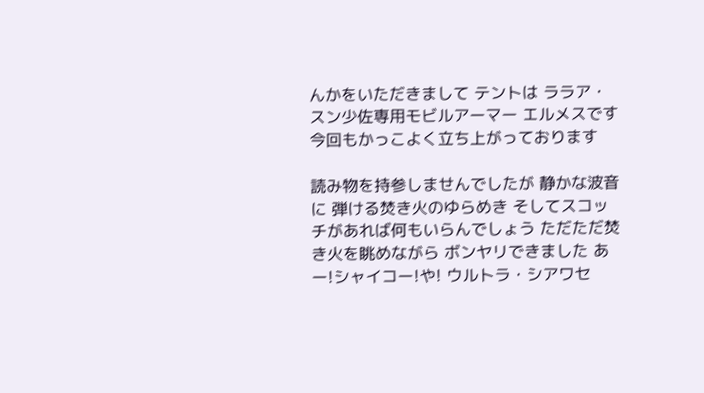んかをいただきまして テントは ララア・スン少佐専用モビルアーマー エルメスです 今回もかっこよく立ち上がっております

読み物を持参しませんでしたが 静かな波音に 弾ける焚き火のゆらめき そしてスコッチがあれば何もいらんでしょう ただただ焚き火を眺めながら ボンヤリできました あー!シャイコー!や! ウルトラ・シアワセ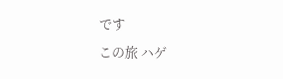です
この旅 ハゲ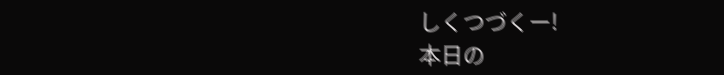しくつづくー!
本日の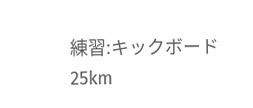練習:キックボード 25km